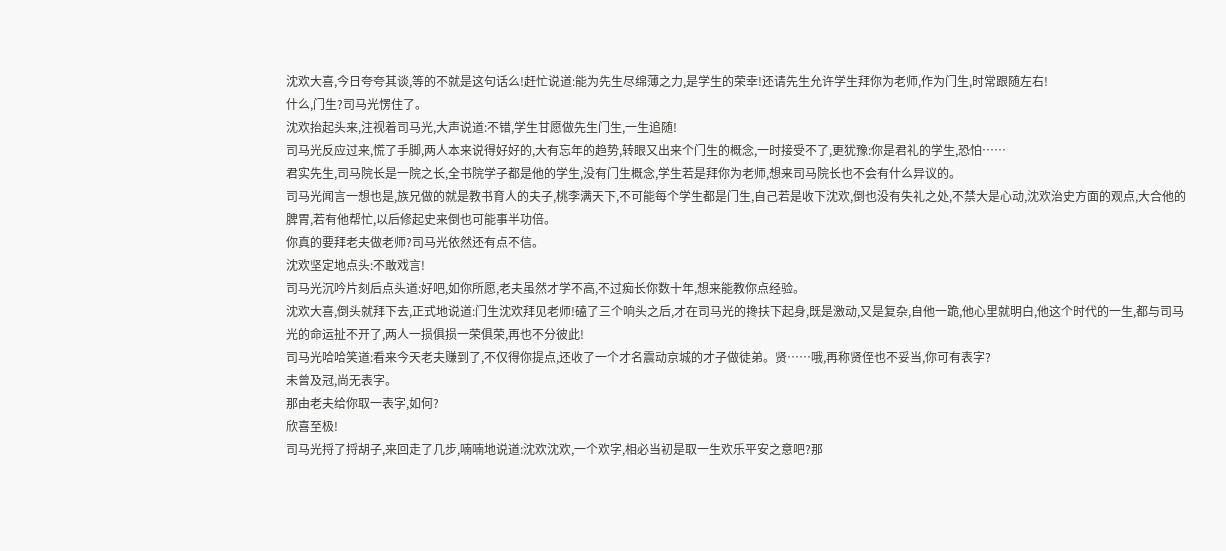沈欢大喜,今日夸夸其谈,等的不就是这句话么!赶忙说道:能为先生尽绵薄之力,是学生的荣幸!还请先生允许学生拜你为老师,作为门生,时常跟随左右!
什么,门生?司马光愣住了。
沈欢抬起头来,注视着司马光,大声说道:不错,学生甘愿做先生门生,一生追随!
司马光反应过来,慌了手脚,两人本来说得好好的,大有忘年的趋势,转眼又出来个门生的概念,一时接受不了,更犹豫:你是君礼的学生,恐怕……
君实先生,司马院长是一院之长,全书院学子都是他的学生,没有门生概念,学生若是拜你为老师,想来司马院长也不会有什么异议的。
司马光闻言一想也是,族兄做的就是教书育人的夫子,桃李满天下,不可能每个学生都是门生,自己若是收下沈欢,倒也没有失礼之处,不禁大是心动,沈欢治史方面的观点,大合他的脾胃,若有他帮忙,以后修起史来倒也可能事半功倍。
你真的要拜老夫做老师?司马光依然还有点不信。
沈欢坚定地点头:不敢戏言!
司马光沉吟片刻后点头道:好吧,如你所愿,老夫虽然才学不高,不过痴长你数十年,想来能教你点经验。
沈欢大喜,倒头就拜下去,正式地说道:门生沈欢拜见老师!磕了三个响头之后,才在司马光的搀扶下起身,既是激动,又是复杂,自他一跪,他心里就明白,他这个时代的一生,都与司马光的命运扯不开了,两人一损俱损一荣俱荣,再也不分彼此!
司马光哈哈笑道:看来今天老夫赚到了,不仅得你提点,还收了一个才名震动京城的才子做徒弟。贤……哦,再称贤侄也不妥当,你可有表字?
未曾及冠,尚无表字。
那由老夫给你取一表字,如何?
欣喜至极!
司马光捋了捋胡子,来回走了几步,喃喃地说道:沈欢沈欢,一个欢字,相必当初是取一生欢乐平安之意吧?那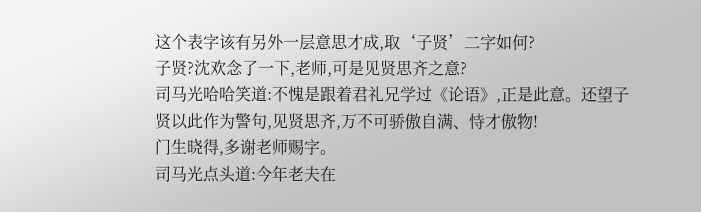这个表字该有另外一层意思才成,取‘子贤’二字如何?
子贤?沈欢念了一下,老师,可是见贤思齐之意?
司马光哈哈笑道:不愧是跟着君礼兄学过《论语》,正是此意。还望子贤以此作为警句,见贤思齐,万不可骄傲自满、恃才傲物!
门生晓得,多谢老师赐字。
司马光点头道:今年老夫在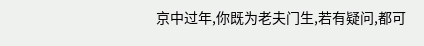京中过年,你既为老夫门生,若有疑问,都可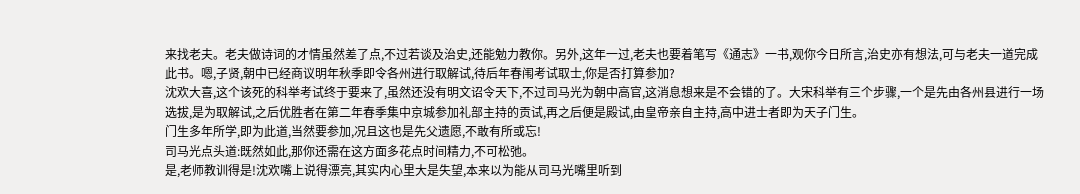来找老夫。老夫做诗词的才情虽然差了点,不过若谈及治史,还能勉力教你。另外,这年一过,老夫也要着笔写《通志》一书,观你今日所言,治史亦有想法,可与老夫一道完成此书。嗯,子贤,朝中已经商议明年秋季即令各州进行取解试,待后年春闱考试取士,你是否打算参加?
沈欢大喜,这个该死的科举考试终于要来了,虽然还没有明文诏令天下,不过司马光为朝中高官,这消息想来是不会错的了。大宋科举有三个步骤,一个是先由各州县进行一场选拔,是为取解试,之后优胜者在第二年春季集中京城参加礼部主持的贡试,再之后便是殿试,由皇帝亲自主持,高中进士者即为天子门生。
门生多年所学,即为此道,当然要参加,况且这也是先父遗愿,不敢有所或忘!
司马光点头道:既然如此,那你还需在这方面多花点时间精力,不可松弛。
是,老师教训得是!沈欢嘴上说得漂亮,其实内心里大是失望,本来以为能从司马光嘴里听到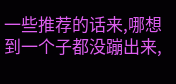一些推荐的话来,哪想到一个子都没蹦出来,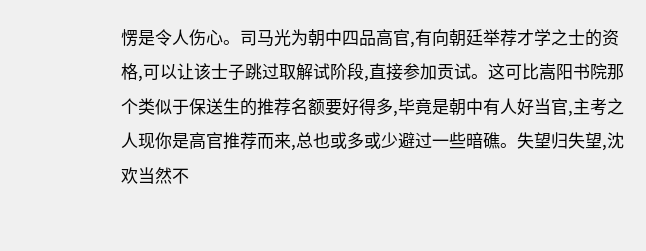愣是令人伤心。司马光为朝中四品高官,有向朝廷举荐才学之士的资格,可以让该士子跳过取解试阶段,直接参加贡试。这可比嵩阳书院那个类似于保送生的推荐名额要好得多,毕竟是朝中有人好当官,主考之人现你是高官推荐而来,总也或多或少避过一些暗礁。失望归失望,沈欢当然不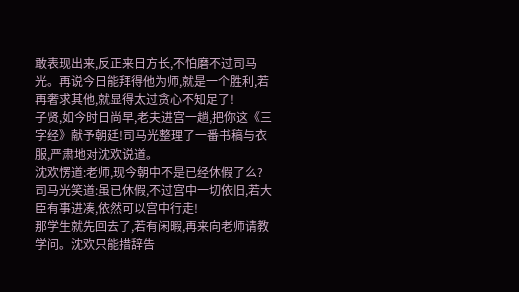敢表现出来,反正来日方长,不怕磨不过司马光。再说今日能拜得他为师,就是一个胜利,若再奢求其他,就显得太过贪心不知足了!
子贤,如今时日尚早,老夫进宫一趟,把你这《三字经》献予朝廷!司马光整理了一番书稿与衣服,严肃地对沈欢说道。
沈欢愣道:老师,现今朝中不是已经休假了么?
司马光笑道:虽已休假,不过宫中一切依旧,若大臣有事进凑,依然可以宫中行走!
那学生就先回去了,若有闲暇,再来向老师请教学问。沈欢只能措辞告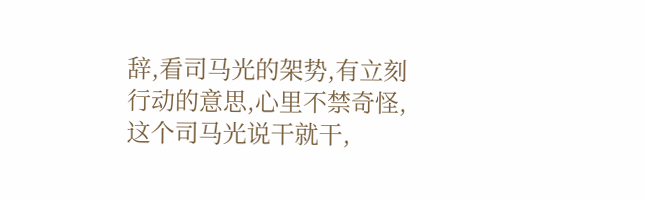辞,看司马光的架势,有立刻行动的意思,心里不禁奇怪,这个司马光说干就干,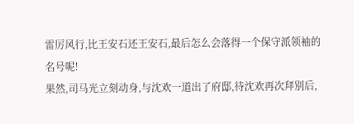雷厉风行,比王安石还王安石,最后怎么会落得一个保守派领袖的名号呢!
果然,司马光立刻动身,与沈欢一道出了府邸,待沈欢再次拜别后,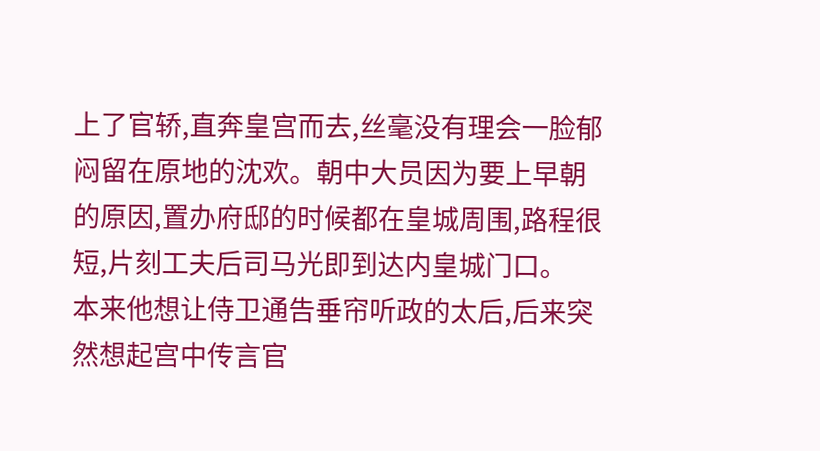上了官轿,直奔皇宫而去,丝毫没有理会一脸郁闷留在原地的沈欢。朝中大员因为要上早朝的原因,置办府邸的时候都在皇城周围,路程很短,片刻工夫后司马光即到达内皇城门口。
本来他想让侍卫通告垂帘听政的太后,后来突然想起宫中传言官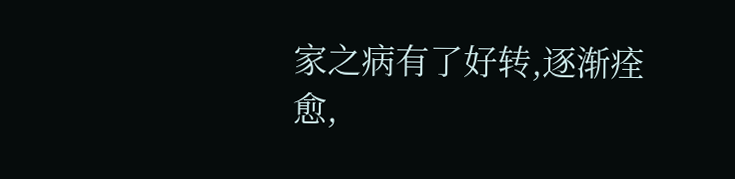家之病有了好转,逐渐痊愈,